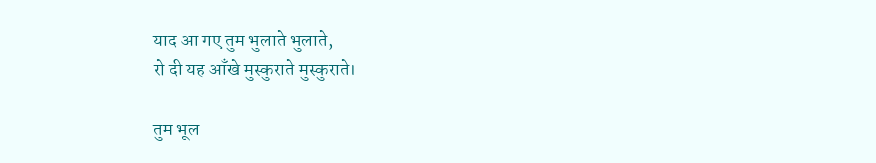याद आ गए तुम भुलाते भुलाते,
रो दी यह आँखे मुस्कुराते मुस्कुराते।

तुम भूल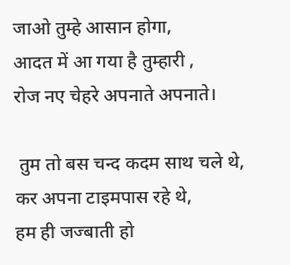जाओ तुम्हे आसान होगा,
आदत में आ गया है तुम्हारी ,
रोज नए चेहरे अपनाते अपनाते।

 तुम तो बस चन्द कदम साथ चले थे,
कर अपना टाइमपास रहे थे,
हम ही जज्बाती हो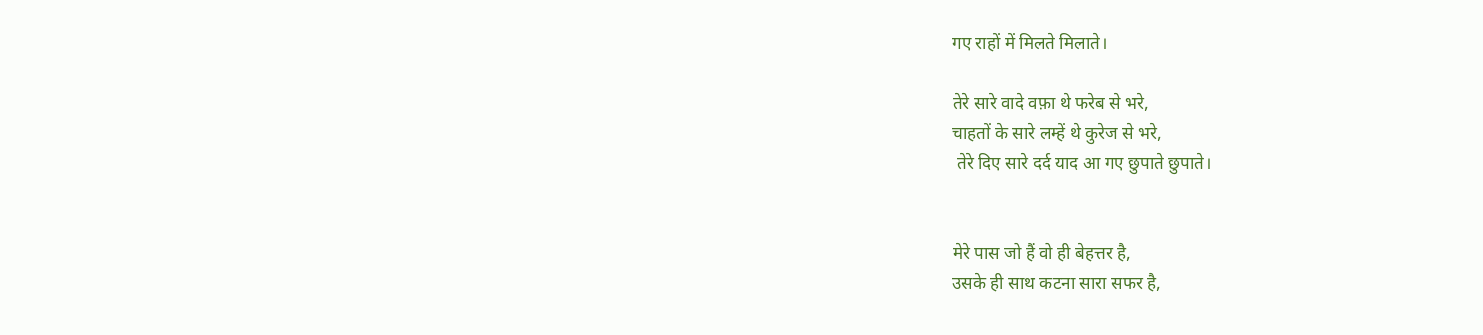गए राहों में मिलते मिलाते।

तेरे सारे वादे वफ़ा थे फरेब से भरे,
चाहतों के सारे लम्हें थे कुरेज से भरे,
 तेरे दिए सारे दर्द याद आ गए छुपाते छुपाते।


मेरे पास जो हैं वो ही बेहत्तर है,
उसके ही साथ कटना सारा सफर है,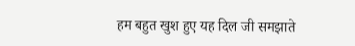हम बहुत खुश हुए यह दिल जी समझाते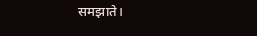समझाते।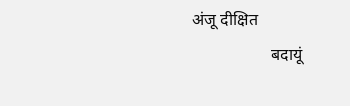अंजू दीक्षित
                   बदायूं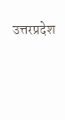उत्तरप्रदेश